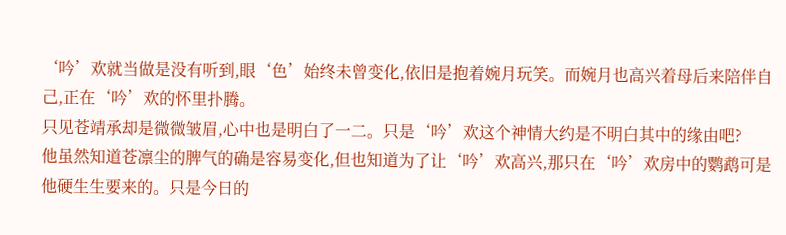‘吟’欢就当做是没有听到,眼‘色’始终未曾变化,依旧是抱着婉月玩笑。而婉月也高兴着母后来陪伴自己,正在‘吟’欢的怀里扑腾。
只见苍靖承却是微微皱眉,心中也是明白了一二。只是‘吟’欢这个神情大约是不明白其中的缘由吧?
他虽然知道苍凛尘的脾气的确是容易变化,但也知道为了让‘吟’欢高兴,那只在‘吟’欢房中的鹦鹉可是他硬生生要来的。只是今日的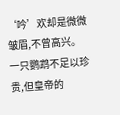‘吟’欢却是微微皱眉,不曾高兴。一只鹦鹉不足以珍贵,但皇帝的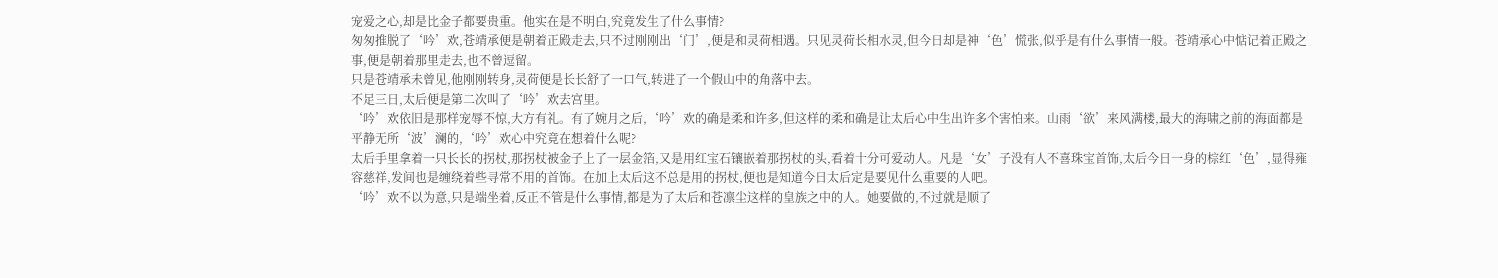宠爱之心,却是比金子都要贵重。他实在是不明白,究竟发生了什么事情?
匆匆推脱了‘吟’欢,苍靖承便是朝着正殿走去,只不过刚刚出‘门’,便是和灵荷相遇。只见灵荷长相水灵,但今日却是神‘色’慌张,似乎是有什么事情一般。苍靖承心中惦记着正殿之事,便是朝着那里走去,也不曾逗留。
只是苍靖承未曾见,他刚刚转身,灵荷便是长长舒了一口气,转进了一个假山中的角落中去。
不足三日,太后便是第二次叫了‘吟’欢去宫里。
‘吟’欢依旧是那样宠辱不惊,大方有礼。有了婉月之后,‘吟’欢的确是柔和许多,但这样的柔和确是让太后心中生出许多个害怕来。山雨‘欲’来风满楼,最大的海啸之前的海面都是平静无所‘波’澜的,‘吟’欢心中究竟在想着什么呢?
太后手里拿着一只长长的拐杖,那拐杖被金子上了一层金箔,又是用红宝石镶嵌着那拐杖的头,看着十分可爱动人。凡是‘女’子没有人不喜珠宝首饰,太后今日一身的棕红‘色’,显得雍容慈祥,发间也是缠绕着些寻常不用的首饰。在加上太后这不总是用的拐杖,便也是知道今日太后定是要见什么重要的人吧。
‘吟’欢不以为意,只是端坐着,反正不管是什么事情,都是为了太后和苍凛尘这样的皇族之中的人。她要做的,不过就是顺了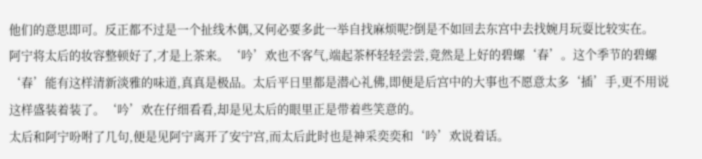他们的意思即可。反正都不过是一个扯线木偶,又何必要多此一举自找麻烦呢?倒是不如回去东宫中去找婉月玩耍比较实在。
阿宁将太后的妆容整顿好了,才是上茶来。‘吟’欢也不客气,端起茶杯轻轻尝尝,竟然是上好的碧螺‘春’。这个季节的碧螺‘春’能有这样清新淡雅的味道,真真是极品。太后平日里都是潜心礼佛,即便是后宫中的大事也不愿意太多‘插’手,更不用说这样盛装着装了。‘吟’欢在仔细看看,却是见太后的眼里正是带着些笑意的。
太后和阿宁吩咐了几句,便是见阿宁离开了安宁宫,而太后此时也是神采奕奕和‘吟’欢说着话。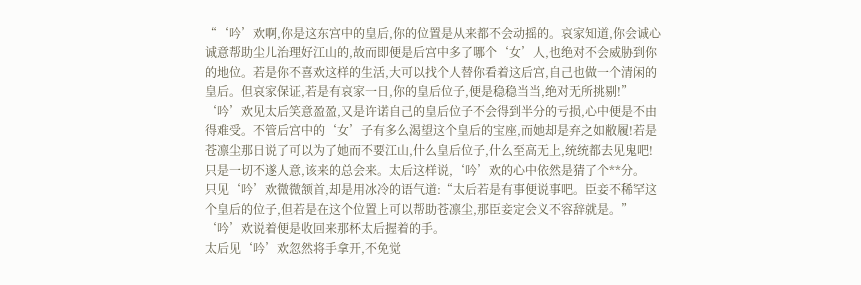“‘吟’欢啊,你是这东宫中的皇后,你的位置是从来都不会动摇的。哀家知道,你会诚心诚意帮助尘儿治理好江山的,故而即便是后宫中多了哪个‘女’人,也绝对不会威胁到你的地位。若是你不喜欢这样的生活,大可以找个人替你看着这后宫,自己也做一个清闲的皇后。但哀家保证,若是有哀家一日,你的皇后位子,便是稳稳当当,绝对无所挑剔!”
‘吟’欢见太后笑意盈盈,又是许诺自己的皇后位子不会得到半分的亏损,心中便是不由得难受。不管后宫中的‘女’子有多么渴望这个皇后的宝座,而她却是弃之如敝履!若是苍凛尘那日说了可以为了她而不要江山,什么皇后位子,什么至高无上,统统都去见鬼吧!
只是一切不遂人意,该来的总会来。太后这样说,‘吟’欢的心中依然是猜了个**分。
只见‘吟’欢微微颔首,却是用冰冷的语气道:“太后若是有事便说事吧。臣妾不稀罕这个皇后的位子,但若是在这个位置上可以帮助苍凛尘,那臣妾定会义不容辞就是。”
‘吟’欢说着便是收回来那杯太后握着的手。
太后见‘吟’欢忽然将手拿开,不免觉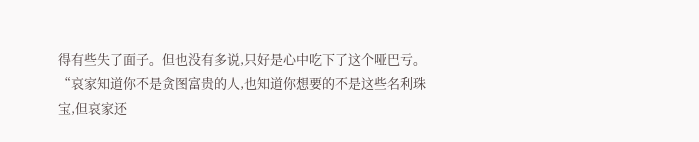得有些失了面子。但也没有多说,只好是心中吃下了这个哑巴亏。
“哀家知道你不是贪图富贵的人,也知道你想要的不是这些名利珠宝,但哀家还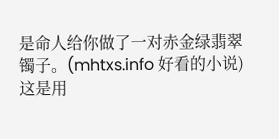是命人给你做了一对赤金绿翡翠镯子。(mhtxs.info 好看的小说)这是用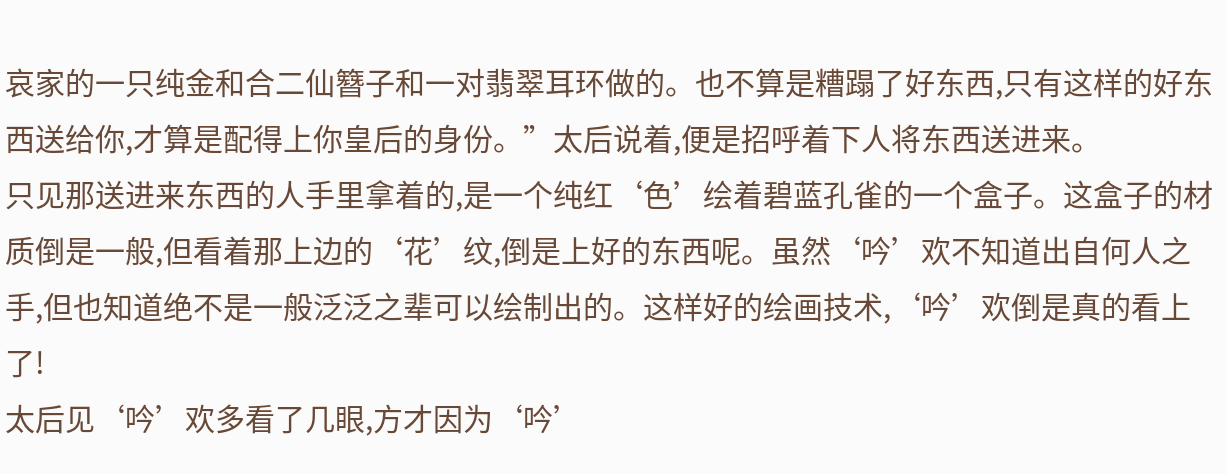哀家的一只纯金和合二仙簪子和一对翡翠耳环做的。也不算是糟蹋了好东西,只有这样的好东西送给你,才算是配得上你皇后的身份。”太后说着,便是招呼着下人将东西送进来。
只见那送进来东西的人手里拿着的,是一个纯红‘色’绘着碧蓝孔雀的一个盒子。这盒子的材质倒是一般,但看着那上边的‘花’纹,倒是上好的东西呢。虽然‘吟’欢不知道出自何人之手,但也知道绝不是一般泛泛之辈可以绘制出的。这样好的绘画技术,‘吟’欢倒是真的看上了!
太后见‘吟’欢多看了几眼,方才因为‘吟’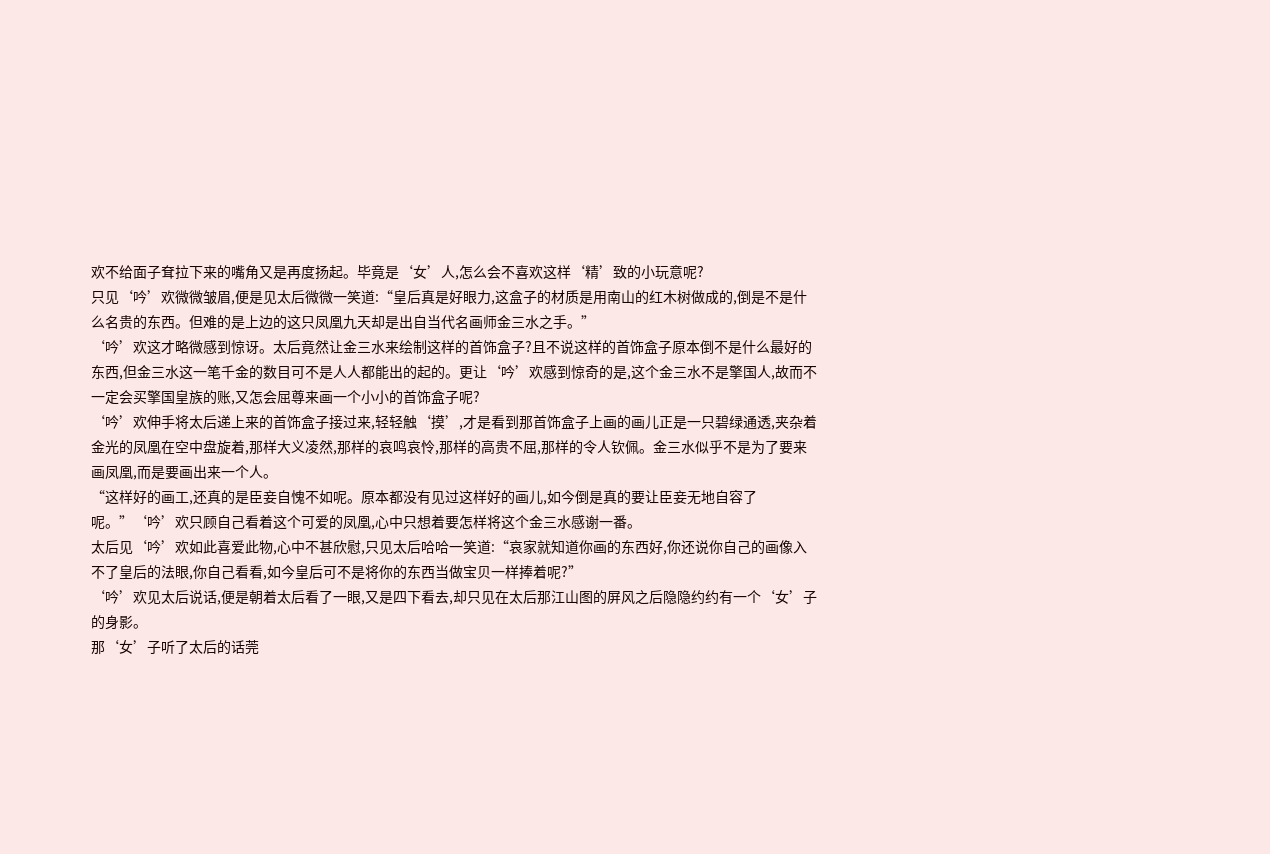欢不给面子耷拉下来的嘴角又是再度扬起。毕竟是‘女’人,怎么会不喜欢这样‘精’致的小玩意呢?
只见‘吟’欢微微皱眉,便是见太后微微一笑道:“皇后真是好眼力,这盒子的材质是用南山的红木树做成的,倒是不是什么名贵的东西。但难的是上边的这只凤凰九天却是出自当代名画师金三水之手。”
‘吟’欢这才略微感到惊讶。太后竟然让金三水来绘制这样的首饰盒子?且不说这样的首饰盒子原本倒不是什么最好的东西,但金三水这一笔千金的数目可不是人人都能出的起的。更让‘吟’欢感到惊奇的是,这个金三水不是擎国人,故而不一定会买擎国皇族的账,又怎会屈尊来画一个小小的首饰盒子呢?
‘吟’欢伸手将太后递上来的首饰盒子接过来,轻轻触‘摸’,才是看到那首饰盒子上画的画儿正是一只碧绿通透,夹杂着金光的凤凰在空中盘旋着,那样大义凌然,那样的哀鸣哀怜,那样的高贵不屈,那样的令人钦佩。金三水似乎不是为了要来画凤凰,而是要画出来一个人。
“这样好的画工,还真的是臣妾自愧不如呢。原本都没有见过这样好的画儿,如今倒是真的要让臣妾无地自容了呢。”‘吟’欢只顾自己看着这个可爱的凤凰,心中只想着要怎样将这个金三水感谢一番。
太后见‘吟’欢如此喜爱此物,心中不甚欣慰,只见太后哈哈一笑道:“哀家就知道你画的东西好,你还说你自己的画像入不了皇后的法眼,你自己看看,如今皇后可不是将你的东西当做宝贝一样捧着呢?”
‘吟’欢见太后说话,便是朝着太后看了一眼,又是四下看去,却只见在太后那江山图的屏风之后隐隐约约有一个‘女’子的身影。
那‘女’子听了太后的话莞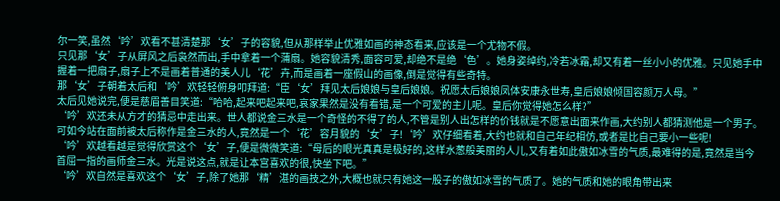尔一笑,虽然‘吟’欢看不甚清楚那‘女’子的容貌,但从那样举止优雅如画的神态看来,应该是一个尤物不假。
只见那‘女’子从屏风之后袅然而出,手中拿着一个蒲扇。她容貌清秀,面容可爱,却绝不是绝‘色’。她身姿绰约,冷若冰霜,却又有着一丝小小的优雅。只见她手中握着一把扇子,扇子上不是画着普通的美人儿‘花’卉,而是画着一座假山的画像,倒是觉得有些奇特。
那‘女’子朝着太后和‘吟’欢轻轻俯身叩拜道:“臣‘女’拜见太后娘娘与皇后娘娘。祝愿太后娘娘凤体安康永世寿,皇后娘娘倾国容颜万人母。”
太后见她说完,便是慈眉善目笑道:“哈哈,起来吧起来吧,哀家果然是没有看错,是一个可爱的主儿呢。皇后你觉得她怎么样?”
‘吟’欢还未从方才的猜忌中走出来。世人都说金三水是一个奇怪的不得了的人,不管是别人出怎样的价钱就是不愿意出面来作画,大约别人都猜测他是一个男子。可如今站在面前被太后称作是金三水的人,竟然是一个‘花’容月貌的‘女’子!‘吟’欢仔细看着,大约也就和自己年纪相仿,或者是比自己要小一些呢!
‘吟’欢越看越是觉得欣赏这个‘女’子,便是微微笑道:“母后的眼光真真是极好的,这样水葱般美丽的人儿,又有着如此傲如冰雪的气质,最难得的是,竟然是当今首屈一指的画师金三水。光是说这点,就是让本宫喜欢的很,快坐下吧。”
‘吟’欢自然是喜欢这个‘女’子,除了她那‘精’湛的画技之外,大概也就只有她这一股子的傲如冰雪的气质了。她的气质和她的眼角带出来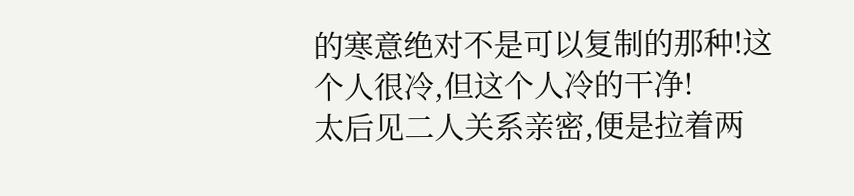的寒意绝对不是可以复制的那种!这个人很冷,但这个人冷的干净!
太后见二人关系亲密,便是拉着两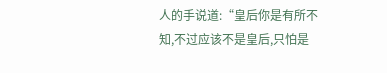人的手说道:“皇后你是有所不知,不过应该不是皇后,只怕是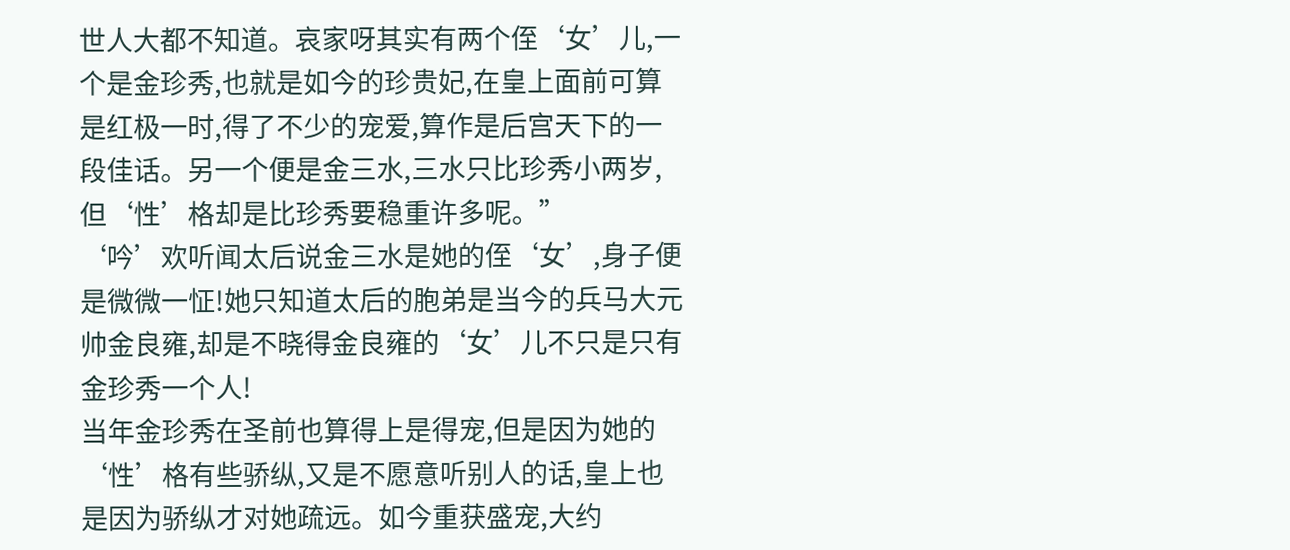世人大都不知道。哀家呀其实有两个侄‘女’儿,一个是金珍秀,也就是如今的珍贵妃,在皇上面前可算是红极一时,得了不少的宠爱,算作是后宫天下的一段佳话。另一个便是金三水,三水只比珍秀小两岁,但‘性’格却是比珍秀要稳重许多呢。”
‘吟’欢听闻太后说金三水是她的侄‘女’,身子便是微微一怔!她只知道太后的胞弟是当今的兵马大元帅金良雍,却是不晓得金良雍的‘女’儿不只是只有金珍秀一个人!
当年金珍秀在圣前也算得上是得宠,但是因为她的‘性’格有些骄纵,又是不愿意听别人的话,皇上也是因为骄纵才对她疏远。如今重获盛宠,大约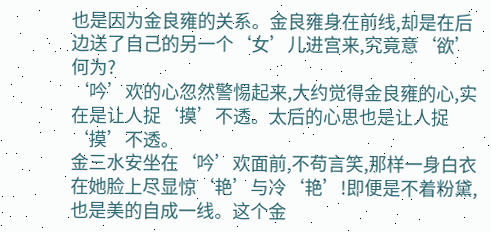也是因为金良雍的关系。金良雍身在前线,却是在后边送了自己的另一个‘女’儿进宫来,究竟意‘欲’何为?
‘吟’欢的心忽然警惕起来,大约觉得金良雍的心,实在是让人捉‘摸’不透。太后的心思也是让人捉‘摸’不透。
金三水安坐在‘吟’欢面前,不苟言笑,那样一身白衣在她脸上尽显惊‘艳’与冷‘艳’!即便是不着粉黛,也是美的自成一线。这个金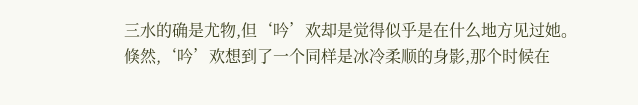三水的确是尤物,但‘吟’欢却是觉得似乎是在什么地方见过她。
倏然,‘吟’欢想到了一个同样是冰冷柔顺的身影,那个时候在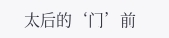太后的‘门’前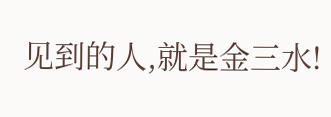见到的人,就是金三水!